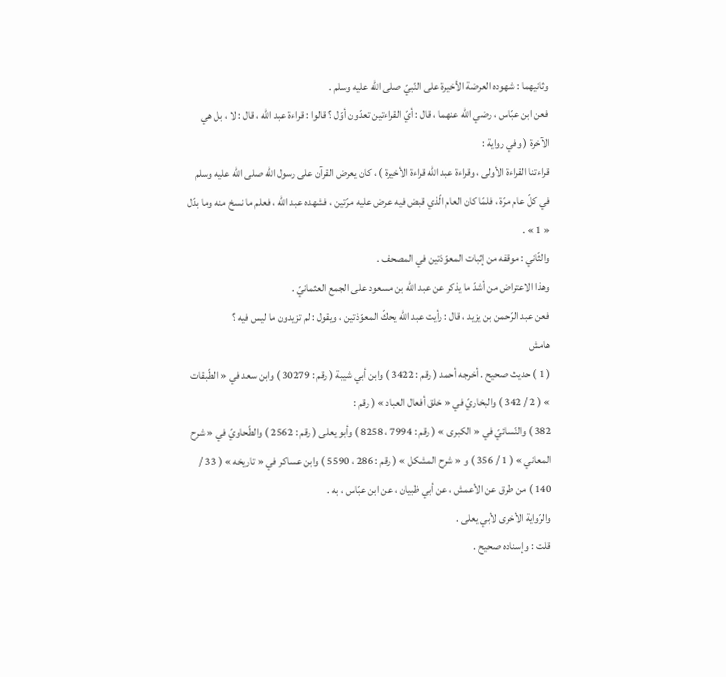وثانيهما : شهوده العرضة الأخيرة على النّبيّ صلى اللّه عليه وسلم .
فعن ابن عبّاس ، رضي اللّه عنهما ، قال : أيّ القراءتين تعدّون أوّل ؟ قالوا : قراءة عبد اللّه ، قال : لا ، بل هي الآخرة ( وفي رواية :
قراءتنا القراءة الأولى ، وقراءة عبد اللّه قراءة الأخيرة ) ، كان يعرض القرآن على رسول اللّه صلى اللّه عليه وسلم في كلّ عام مرّة ، فلمّا كان العام الّذي قبض فيه عرض عليه مرّتين ، فشهده عبد اللّه ، فعلم ما نسخ منه وما بدّل « 1 » .
والثّاني : موقفه من إثبات المعوّذتين في المصحف .
وهذا الاعتراض من أشدّ ما يذكر عن عبد اللّه بن مسعود على الجمع العثمانيّ .
فعن عبد الرّحمن بن يزيد ، قال : رأيت عبد اللّه يحكّ المعوّذتين ، ويقول : لم تزيدون ما ليس فيه ؟
هامش
( 1 ) حديث صحيح . أخرجه أحمد ( رقم : 3422 ) وابن أبي شيبة ( رقم : 30279 ) وابن سعد في « الطّبقات » ( 2 / 342 ) والبخاريّ في « خلق أفعال العباد » ( رقم :
382 ) والنّسائيّ في « الكبرى » ( رقم : 7994 ، 8258 ) وأبو يعلى ( رقم : 2562 ) والطّحاويّ في « شرح المعاني » ( 1 / 356 ) و « شرح المشكل » ( رقم : 286 ، 5590 ) وابن عساكر في « تاريخه » ( 33 / 140 ) من طرق عن الأعمش ، عن أبي ظبيان ، عن ابن عبّاس ، به .
والرّواية الأخرى لأبي يعلى .
قلت : وإسناده صحيح .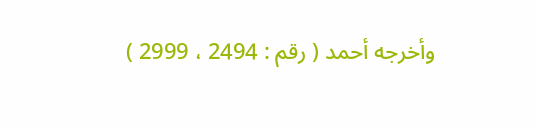وأخرجه أحمد ( رقم : 2494 ، 2999 )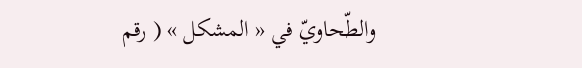والطّحاويّ في « المشكل » ( رقم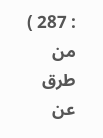: 287 ) من طرق عن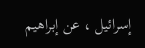إسرائيل ، عن إبراهيم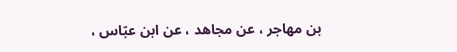بن مهاجر ، عن مجاهد ، عن ابن عبّاس ،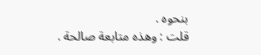بنحوه .
قلت : وهذه متابعة صالحة .